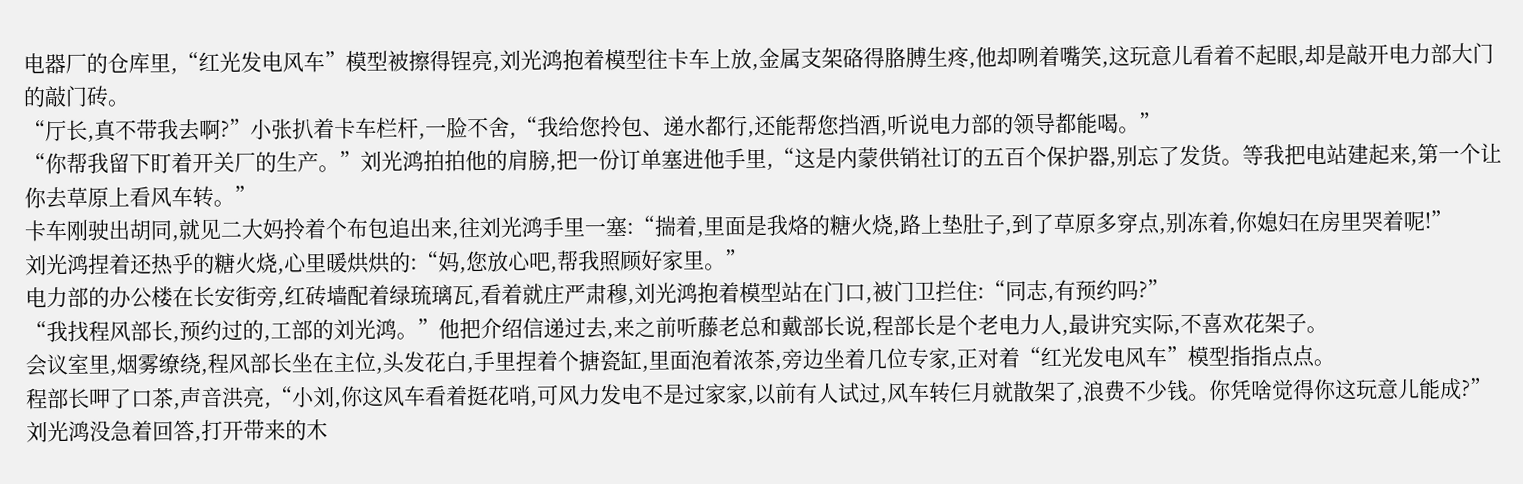电器厂的仓库里,“红光发电风车”模型被擦得锃亮,刘光鸿抱着模型往卡车上放,金属支架硌得胳膊生疼,他却咧着嘴笑,这玩意儿看着不起眼,却是敲开电力部大门的敲门砖。
“厅长,真不带我去啊?”小张扒着卡车栏杆,一脸不舍,“我给您拎包、递水都行,还能帮您挡酒,听说电力部的领导都能喝。”
“你帮我留下盯着开关厂的生产。”刘光鸿拍拍他的肩膀,把一份订单塞进他手里,“这是内蒙供销社订的五百个保护器,别忘了发货。等我把电站建起来,第一个让你去草原上看风车转。”
卡车刚驶出胡同,就见二大妈拎着个布包追出来,往刘光鸿手里一塞:“揣着,里面是我烙的糖火烧,路上垫肚子,到了草原多穿点,别冻着,你媳妇在房里哭着呢!”
刘光鸿捏着还热乎的糖火烧,心里暖烘烘的:“妈,您放心吧,帮我照顾好家里。”
电力部的办公楼在长安街旁,红砖墙配着绿琉璃瓦,看着就庄严肃穆,刘光鸿抱着模型站在门口,被门卫拦住:“同志,有预约吗?”
“我找程风部长,预约过的,工部的刘光鸿。”他把介绍信递过去,来之前听藤老总和戴部长说,程部长是个老电力人,最讲究实际,不喜欢花架子。
会议室里,烟雾缭绕,程风部长坐在主位,头发花白,手里捏着个搪瓷缸,里面泡着浓茶,旁边坐着几位专家,正对着“红光发电风车”模型指指点点。
程部长呷了口茶,声音洪亮,“小刘,你这风车看着挺花哨,可风力发电不是过家家,以前有人试过,风车转仨月就散架了,浪费不少钱。你凭啥觉得你这玩意儿能成?”
刘光鸿没急着回答,打开带来的木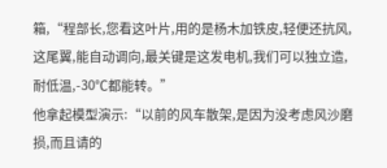箱,“程部长,您看这叶片,用的是杨木加铁皮,轻便还抗风,这尾翼,能自动调向,最关键是这发电机,我们可以独立造,耐低温,-30℃都能转。”
他拿起模型演示:“以前的风车散架,是因为没考虑风沙磨损,而且请的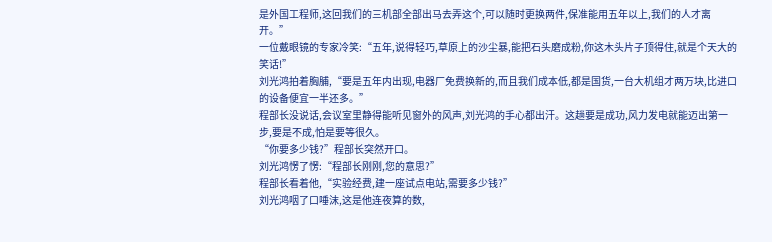是外国工程师,这回我们的三机部全部出马去弄这个,可以随时更换两件,保准能用五年以上,我们的人才离开。”
一位戴眼镜的专家冷笑:“五年,说得轻巧,草原上的沙尘暴,能把石头磨成粉,你这木头片子顶得住,就是个天大的笑话!”
刘光鸿拍着胸脯,“要是五年内出现,电器厂免费换新的,而且我们成本低,都是国货,一台大机组才两万块,比进口的设备便宜一半还多。”
程部长没说话,会议室里静得能听见窗外的风声,刘光鸿的手心都出汗。这趟要是成功,风力发电就能迈出第一步,要是不成,怕是要等很久。
“你要多少钱?”程部长突然开口。
刘光鸿愣了愣:“程部长刚刚,您的意思?”
程部长看着他,“实验经费,建一座试点电站,需要多少钱?”
刘光鸿咽了口唾沫,这是他连夜算的数,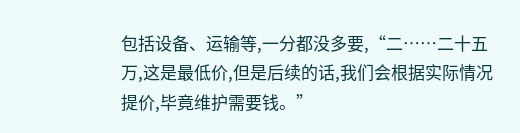包括设备、运输等,一分都没多要,“二……二十五万,这是最低价,但是后续的话,我们会根据实际情况提价,毕竟维护需要钱。”